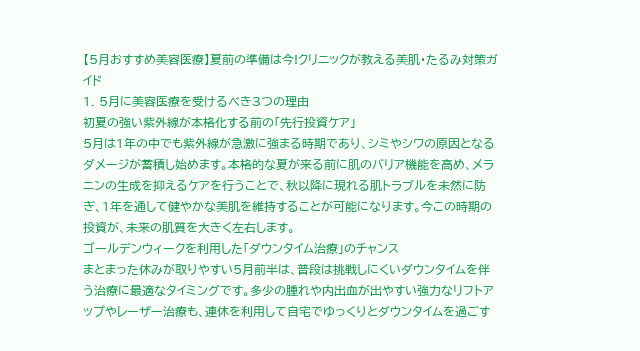【5月おすすめ美容医療】夏前の準備は今!クリニックが教える美肌・たるみ対策ガイド
1. 5月に美容医療を受けるべき3つの理由
初夏の強い紫外線が本格化する前の「先行投資ケア」
5月は1年の中でも紫外線が急激に強まる時期であり、シミやシワの原因となるダメージが蓄積し始めます。本格的な夏が来る前に肌のバリア機能を高め、メラニンの生成を抑えるケアを行うことで、秋以降に現れる肌トラブルを未然に防ぎ、1年を通して健やかな美肌を維持することが可能になります。今この時期の投資が、未来の肌質を大きく左右します。
ゴールデンウィークを利用した「ダウンタイム治療」のチャンス
まとまった休みが取りやすい5月前半は、普段は挑戦しにくいダウンタイムを伴う治療に最適なタイミングです。多少の腫れや内出血が出やすい強力なリフトアップやレーザー治療も、連休を利用して自宅でゆっくりとダウンタイムを過ごす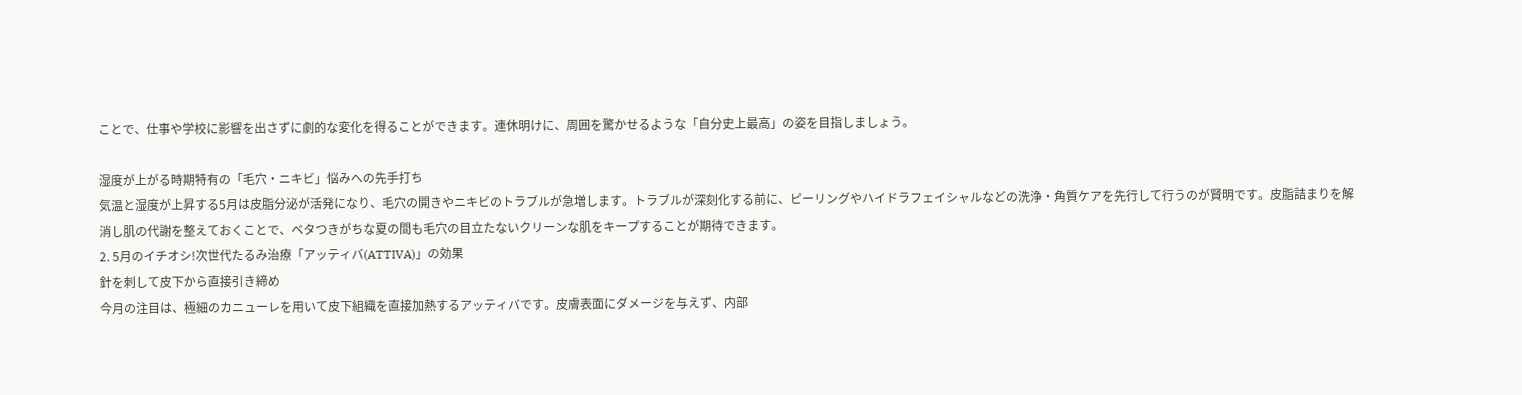ことで、仕事や学校に影響を出さずに劇的な変化を得ることができます。連休明けに、周囲を驚かせるような「自分史上最高」の姿を目指しましょう。

湿度が上がる時期特有の「毛穴・ニキビ」悩みへの先手打ち
気温と湿度が上昇する5月は皮脂分泌が活発になり、毛穴の開きやニキビのトラブルが急増します。トラブルが深刻化する前に、ピーリングやハイドラフェイシャルなどの洗浄・角質ケアを先行して行うのが賢明です。皮脂詰まりを解消し肌の代謝を整えておくことで、ベタつきがちな夏の間も毛穴の目立たないクリーンな肌をキープすることが期待できます。
2. 5月のイチオシ!次世代たるみ治療「アッティバ(ATTIVA)」の効果
針を刺して皮下から直接引き締め
今月の注目は、極細のカニューレを用いて皮下組織を直接加熱するアッティバです。皮膚表面にダメージを与えず、内部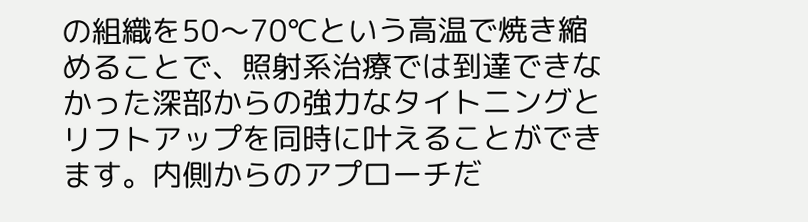の組織を50〜70℃という高温で焼き縮めることで、照射系治療では到達できなかった深部からの強力なタイトニングとリフトアップを同時に叶えることができます。内側からのアプローチだ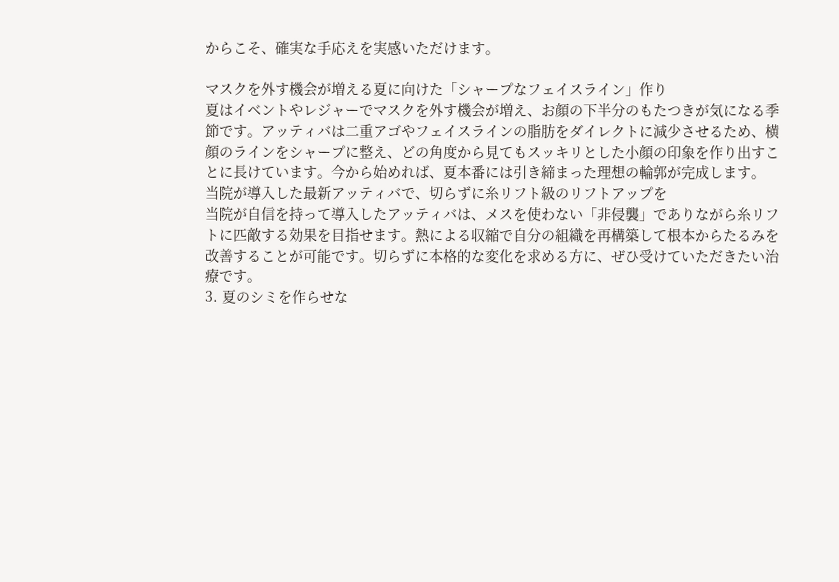からこそ、確実な手応えを実感いただけます。

マスクを外す機会が増える夏に向けた「シャープなフェイスライン」作り
夏はイベントやレジャーでマスクを外す機会が増え、お顔の下半分のもたつきが気になる季節です。アッティバは二重アゴやフェイスラインの脂肪をダイレクトに減少させるため、横顔のラインをシャープに整え、どの角度から見てもスッキリとした小顔の印象を作り出すことに長けています。今から始めれば、夏本番には引き締まった理想の輪郭が完成します。
当院が導入した最新アッティバで、切らずに糸リフト級のリフトアップを
当院が自信を持って導入したアッティバは、メスを使わない「非侵襲」でありながら糸リフトに匹敵する効果を目指せます。熱による収縮で自分の組織を再構築して根本からたるみを改善することが可能です。切らずに本格的な変化を求める方に、ぜひ受けていただきたい治療です。
3. 夏のシミを作らせな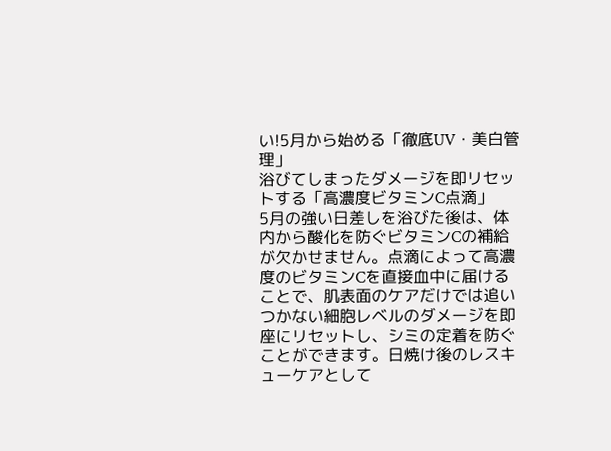い!5月から始める「徹底UV・美白管理」
浴びてしまったダメージを即リセットする「高濃度ビタミンC点滴」
5月の強い日差しを浴びた後は、体内から酸化を防ぐビタミンCの補給が欠かせません。点滴によって高濃度のビタミンCを直接血中に届けることで、肌表面のケアだけでは追いつかない細胞レベルのダメージを即座にリセットし、シミの定着を防ぐことができます。日焼け後のレスキューケアとして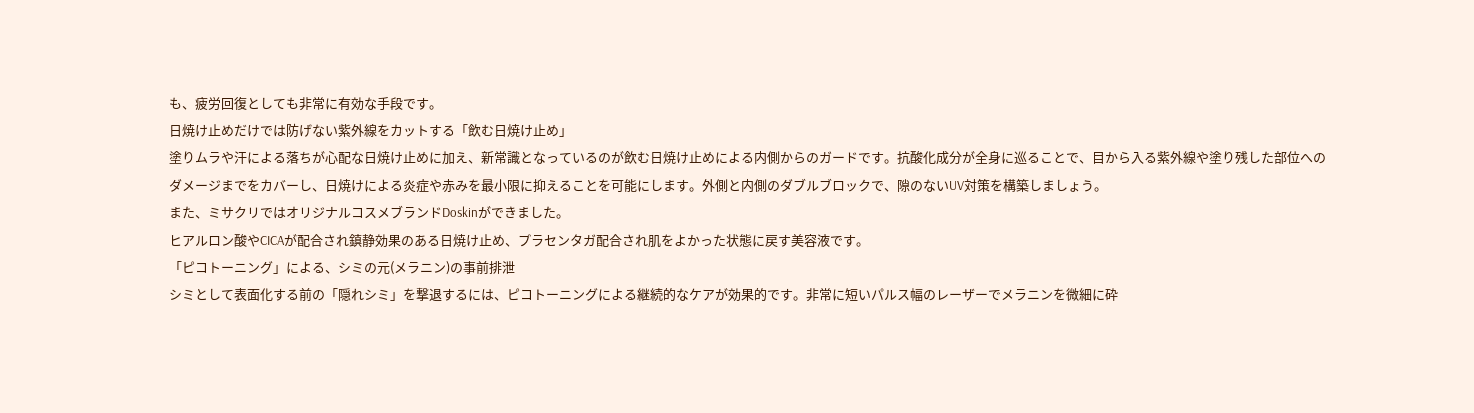も、疲労回復としても非常に有効な手段です。
日焼け止めだけでは防げない紫外線をカットする「飲む日焼け止め」
塗りムラや汗による落ちが心配な日焼け止めに加え、新常識となっているのが飲む日焼け止めによる内側からのガードです。抗酸化成分が全身に巡ることで、目から入る紫外線や塗り残した部位へのダメージまでをカバーし、日焼けによる炎症や赤みを最小限に抑えることを可能にします。外側と内側のダブルブロックで、隙のないUV対策を構築しましょう。
また、ミサクリではオリジナルコスメブランドDoskinができました。
ヒアルロン酸やCICAが配合され鎮静効果のある日焼け止め、プラセンタガ配合され肌をよかった状態に戻す美容液です。
「ピコトーニング」による、シミの元(メラニン)の事前排泄
シミとして表面化する前の「隠れシミ」を撃退するには、ピコトーニングによる継続的なケアが効果的です。非常に短いパルス幅のレーザーでメラニンを微細に砕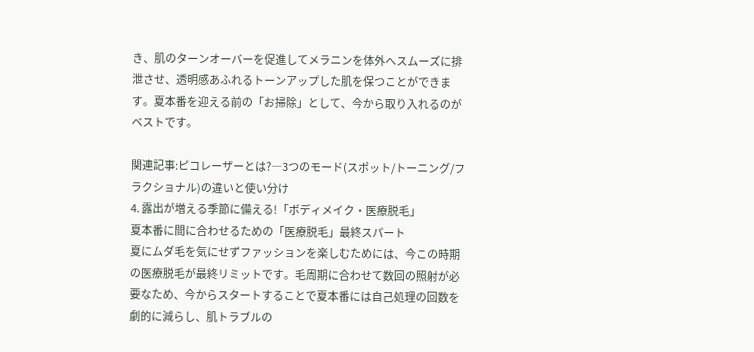き、肌のターンオーバーを促進してメラニンを体外へスムーズに排泄させ、透明感あふれるトーンアップした肌を保つことができます。夏本番を迎える前の「お掃除」として、今から取り入れるのがベストです。

関連記事:ピコレーザーとは?―3つのモード(スポット/トーニング/フラクショナル)の違いと使い分け
4. 露出が増える季節に備える!「ボディメイク・医療脱毛」
夏本番に間に合わせるための「医療脱毛」最終スパート
夏にムダ毛を気にせずファッションを楽しむためには、今この時期の医療脱毛が最終リミットです。毛周期に合わせて数回の照射が必要なため、今からスタートすることで夏本番には自己処理の回数を劇的に減らし、肌トラブルの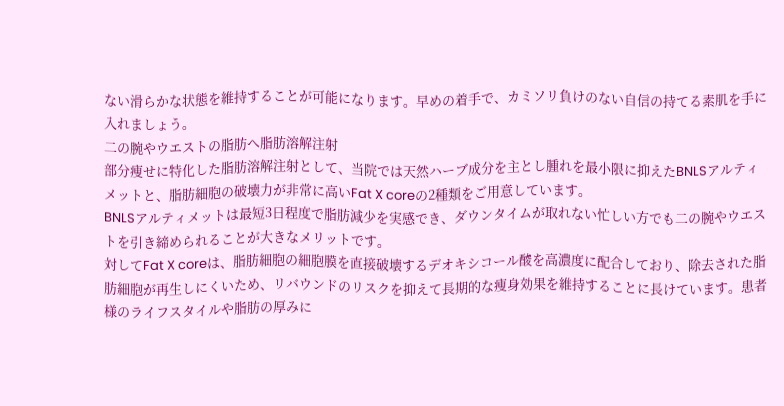ない滑らかな状態を維持することが可能になります。早めの着手で、カミソリ負けのない自信の持てる素肌を手に入れましょう。
二の腕やウエストの脂肪へ脂肪溶解注射
部分痩せに特化した脂肪溶解注射として、当院では天然ハーブ成分を主とし腫れを最小限に抑えたBNLSアルティメットと、脂肪細胞の破壊力が非常に高いFat X coreの2種類をご用意しています。
BNLSアルティメットは最短3日程度で脂肪減少を実感でき、ダウンタイムが取れない忙しい方でも二の腕やウエストを引き締められることが大きなメリットです。
対してFat X coreは、脂肪細胞の細胞膜を直接破壊するデオキシコール酸を高濃度に配合しており、除去された脂肪細胞が再生しにくいため、リバウンドのリスクを抑えて長期的な痩身効果を維持することに長けています。患者様のライフスタイルや脂肪の厚みに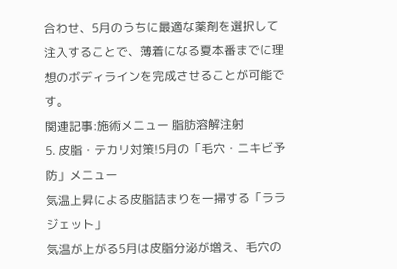合わせ、5月のうちに最適な薬剤を選択して注入することで、薄着になる夏本番までに理想のボディラインを完成させることが可能です。
関連記事:施術メニュー 脂肪溶解注射
5. 皮脂・テカリ対策!5月の「毛穴・ニキビ予防」メニュー
気温上昇による皮脂詰まりを一掃する「ララジェット」
気温が上がる5月は皮脂分泌が増え、毛穴の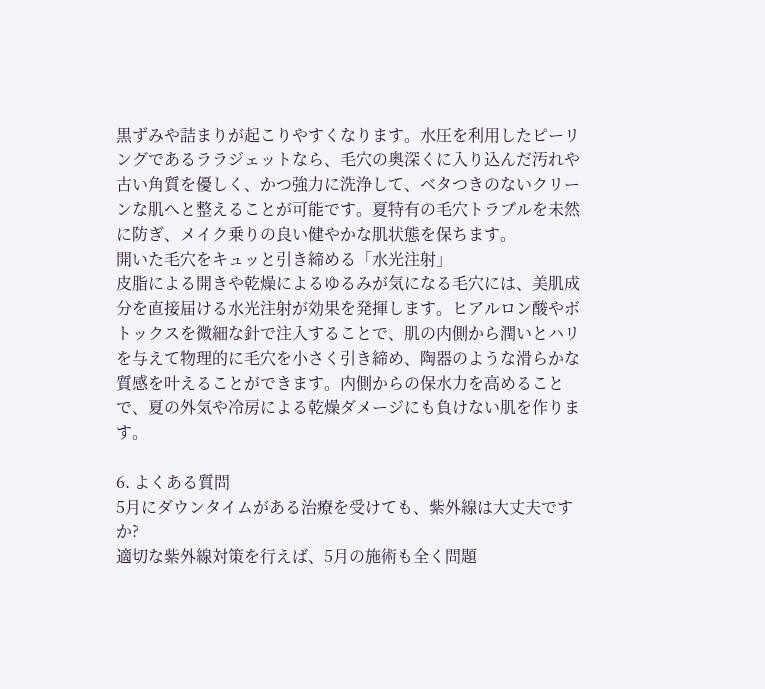黒ずみや詰まりが起こりやすくなります。水圧を利用したピーリングであるララジェットなら、毛穴の奥深くに入り込んだ汚れや古い角質を優しく、かつ強力に洗浄して、ベタつきのないクリーンな肌へと整えることが可能です。夏特有の毛穴トラブルを未然に防ぎ、メイク乗りの良い健やかな肌状態を保ちます。
開いた毛穴をキュッと引き締める「水光注射」
皮脂による開きや乾燥によるゆるみが気になる毛穴には、美肌成分を直接届ける水光注射が効果を発揮します。ヒアルロン酸やボトックスを微細な針で注入することで、肌の内側から潤いとハリを与えて物理的に毛穴を小さく引き締め、陶器のような滑らかな質感を叶えることができます。内側からの保水力を高めることで、夏の外気や冷房による乾燥ダメージにも負けない肌を作ります。

6. よくある質問
5月にダウンタイムがある治療を受けても、紫外線は大丈夫ですか?
適切な紫外線対策を行えば、5月の施術も全く問題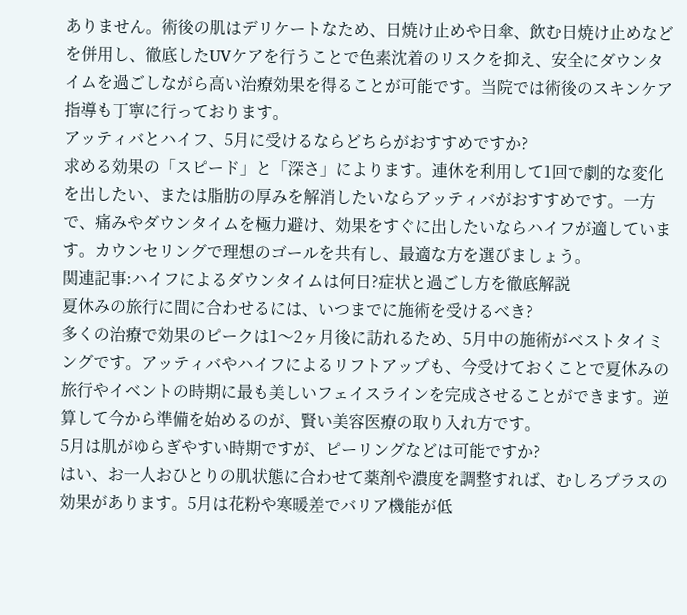ありません。術後の肌はデリケートなため、日焼け止めや日傘、飲む日焼け止めなどを併用し、徹底したUVケアを行うことで色素沈着のリスクを抑え、安全にダウンタイムを過ごしながら高い治療効果を得ることが可能です。当院では術後のスキンケア指導も丁寧に行っております。
アッティバとハイフ、5月に受けるならどちらがおすすめですか?
求める効果の「スピード」と「深さ」によります。連休を利用して1回で劇的な変化を出したい、または脂肪の厚みを解消したいならアッティバがおすすめです。一方で、痛みやダウンタイムを極力避け、効果をすぐに出したいならハイフが適しています。カウンセリングで理想のゴールを共有し、最適な方を選びましょう。
関連記事:ハイフによるダウンタイムは何日?症状と過ごし方を徹底解説
夏休みの旅行に間に合わせるには、いつまでに施術を受けるべき?
多くの治療で効果のピークは1〜2ヶ月後に訪れるため、5月中の施術がベストタイミングです。アッティバやハイフによるリフトアップも、今受けておくことで夏休みの旅行やイベントの時期に最も美しいフェイスラインを完成させることができます。逆算して今から準備を始めるのが、賢い美容医療の取り入れ方です。
5月は肌がゆらぎやすい時期ですが、ピーリングなどは可能ですか?
はい、お一人おひとりの肌状態に合わせて薬剤や濃度を調整すれば、むしろプラスの効果があります。5月は花粉や寒暖差でバリア機能が低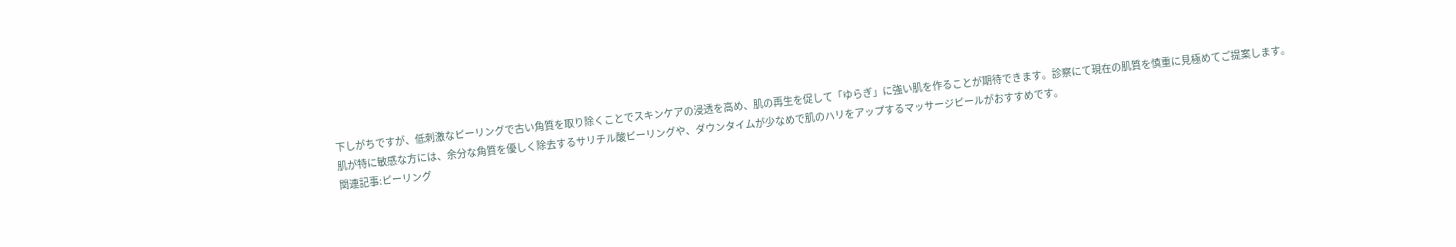下しがちですが、低刺激なピーリングで古い角質を取り除くことでスキンケアの浸透を高め、肌の再生を促して「ゆらぎ」に強い肌を作ることが期待できます。診察にて現在の肌質を慎重に見極めてご提案します。
肌が特に敏感な方には、余分な角質を優しく除去するサリチル酸ピーリングや、ダウンタイムが少なめで肌のハリをアップするマッサージピールがおすすめです。
関連記事:ピーリング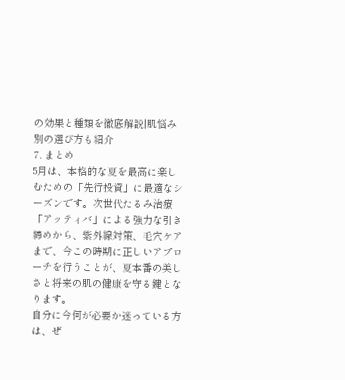の効果と種類を徹底解説|肌悩み別の選び方も紹介
7. まとめ
5月は、本格的な夏を最高に楽しむための「先行投資」に最適なシーズンです。次世代たるみ治療「アッティバ」による強力な引き締めから、紫外線対策、毛穴ケアまで、今この時期に正しいアプローチを行うことが、夏本番の美しさと将来の肌の健康を守る鍵となります。
自分に今何が必要か迷っている方は、ぜ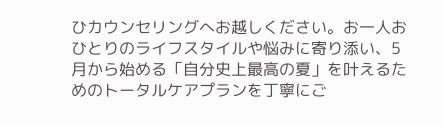ひカウンセリングへお越しください。お一人おひとりのライフスタイルや悩みに寄り添い、5月から始める「自分史上最高の夏」を叶えるためのトータルケアプランを丁寧にご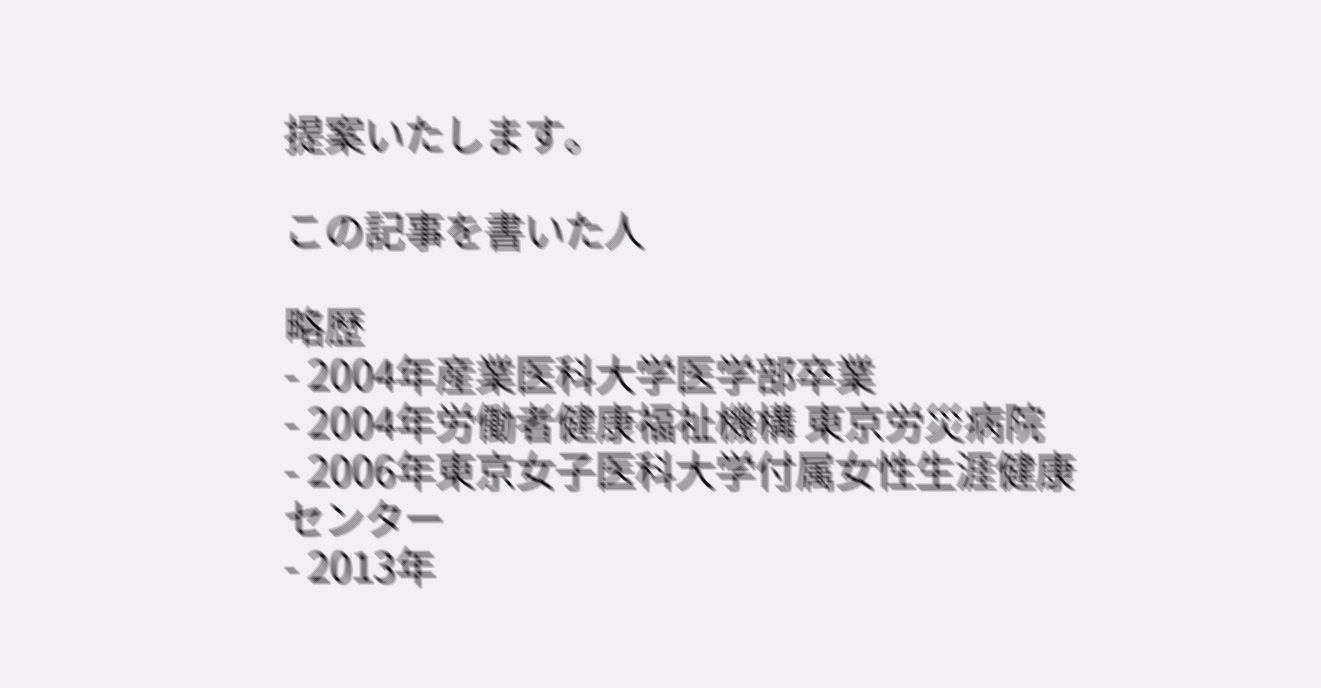提案いたします。

この記事を書いた人

略歴
- 2004年産業医科大学医学部卒業
- 2004年労働者健康福祉機構 東京労災病院
- 2006年東京女子医科大学付属女性生涯健康センター
- 2013年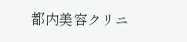都内美容クリニ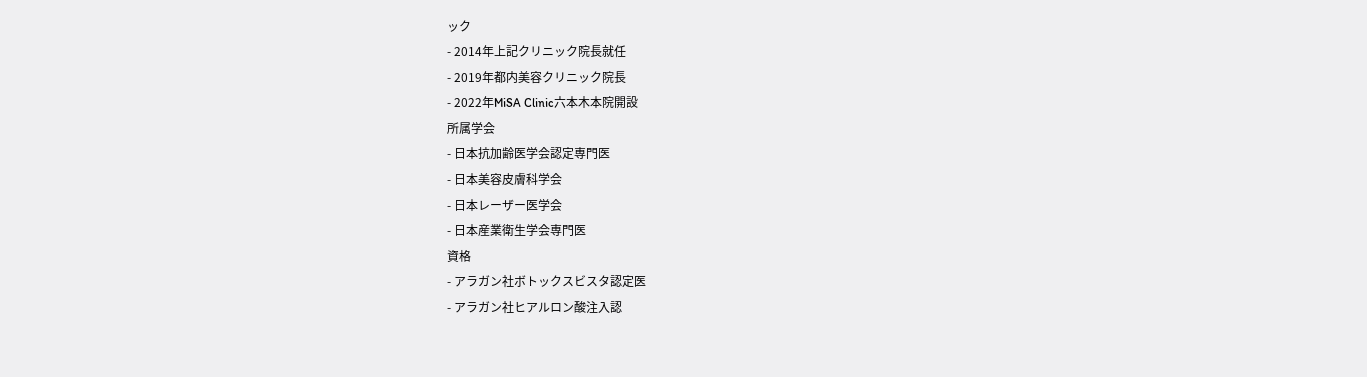ック
- 2014年上記クリニック院長就任
- 2019年都内美容クリニック院長
- 2022年MiSA Clinic六本木本院開設
所属学会
- 日本抗加齢医学会認定専門医
- 日本美容皮膚科学会
- 日本レーザー医学会
- 日本産業衛生学会専門医
資格
- アラガン社ボトックスビスタ認定医
- アラガン社ヒアルロン酸注入認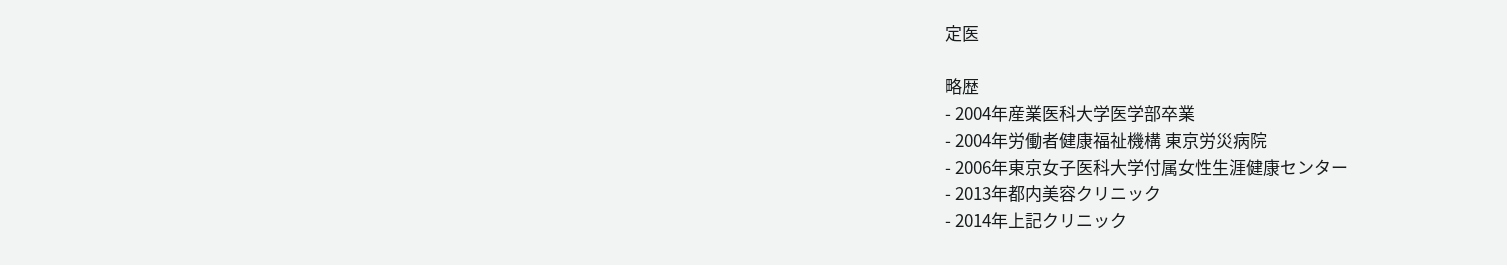定医

略歴
- 2004年産業医科大学医学部卒業
- 2004年労働者健康福祉機構 東京労災病院
- 2006年東京女子医科大学付属女性生涯健康センター
- 2013年都内美容クリニック
- 2014年上記クリニック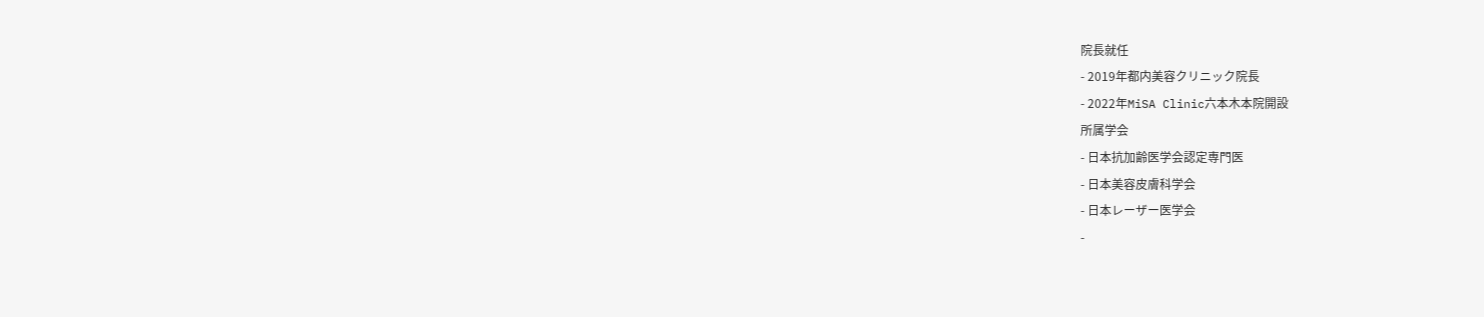院長就任
- 2019年都内美容クリニック院長
- 2022年MiSA Clinic六本木本院開設
所属学会
- 日本抗加齢医学会認定専門医
- 日本美容皮膚科学会
- 日本レーザー医学会
-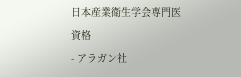日本産業衛生学会専門医
資格
- アラガン社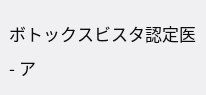ボトックスビスタ認定医
- ア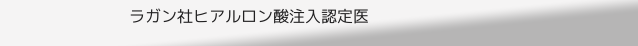ラガン社ヒアルロン酸注入認定医